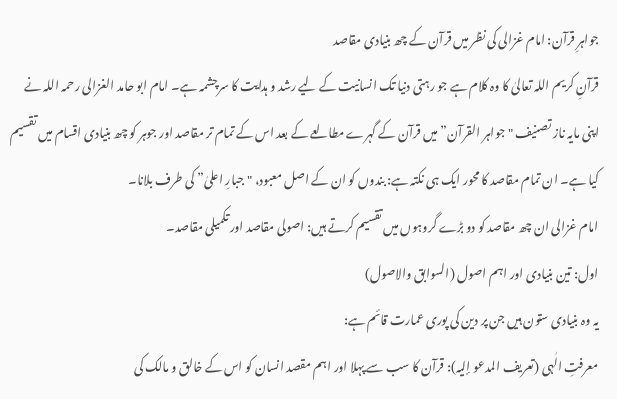جواہرِ قرآن: امام غزالی کی نظر میں قرآن کے چھ بنیادی مقاصد
قرآنِ کریم اللہ تعالیٰ کا وہ کلام ہے جو رہتی دنیا تک انسانیت کے لیے رشد و ہدایت کا سرچشمہ ہے۔ امام ابو حامد الغزالی رحمہ اللہ نے اپنی مایہ ناز تصنیف "جواہر القرآن” میں قرآن کے گہرے مطالعے کے بعد اس کے تمام تر مقاصد اور جوہر کو چھ بنیادی اقسام میں تقسیم کیا ہے۔ ان تمام مقاصد کا محور ایک ہی نکتہ ہے: بندوں کو ان کے اصل معبود، "جبارِ اعلیٰ” کی طرف بلانا۔
امام غزالی ان چھ مقاصد کو دو بڑے گروہوں میں تقسیم کرتے ہیں: اصولی مقاصد اور تکمیلی مقاصد۔
اول: تین بنیادی اور اہم اصول (السوابق والاصول)
یہ وہ بنیادی ستون ہیں جن پر دین کی پوری عمارت قائم ہے:
معرفتِ الٰہی (تعریف المدعو إليہ): قرآن کا سب سے پہلا اور اہم مقصد انسان کو اس کے خالق و مالک کی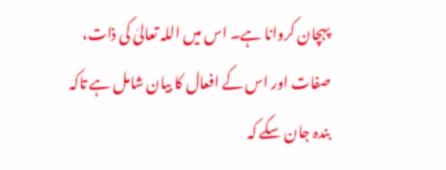پہچان کروانا ہے۔ اس میں اللہ تعالیٰ کی ذات، صفات اور اس کے افعال کا بیان شامل ہے تاکہ بندہ جان سکے کہ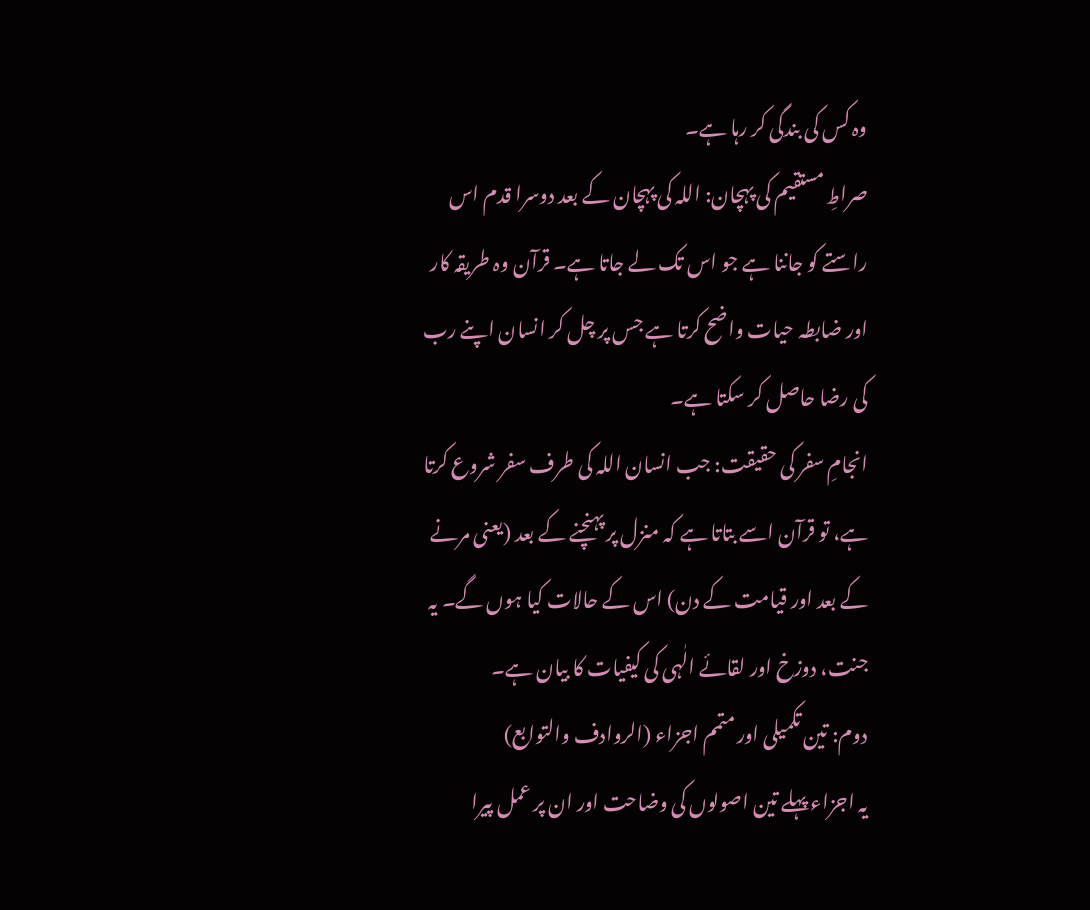وہ کس کی بندگی کر رہا ہے۔
صراطِ مستقیم کی پہچان: اللہ کی پہچان کے بعد دوسرا قدم اس راستے کو جاننا ہے جو اس تک لے جاتا ہے۔ قرآن وہ طریقہ کار اور ضابطہ حیات واضح کرتا ہے جس پر چل کر انسان اپنے رب کی رضا حاصل کر سکتا ہے۔
انجامِ سفر کی حقیقت: جب انسان اللہ کی طرف سفر شروع کرتا ہے، تو قرآن اسے بتاتا ہے کہ منزل پر پہنچنے کے بعد (یعنی مرنے کے بعد اور قیامت کے دن) اس کے حالات کیا ہوں گے۔ یہ جنت، دوزخ اور لقائے الٰہی کی کیفیات کا بیان ہے۔
دوم: تین تکمیلی اور متمم اجزاء (الروادف والتوابع)
یہ اجزاء پہلے تین اصولوں کی وضاحت اور ان پر عمل پیرا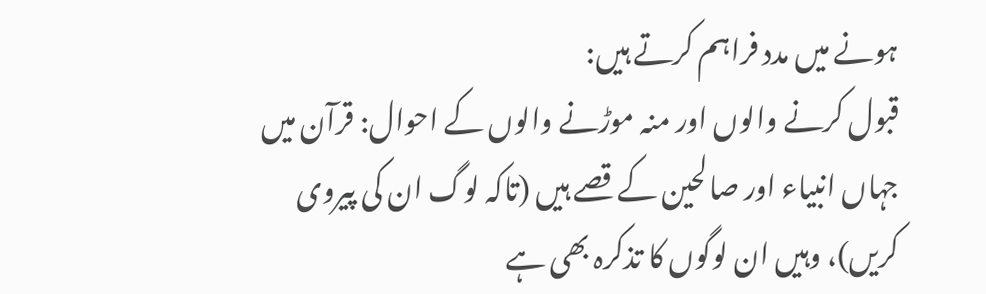ہونے میں مدد فراہم کرتے ہیں:
قبول کرنے والوں اور منہ موڑنے والوں کے احوال: قرآن میں جہاں انبیاء اور صالحین کے قصے ہیں (تاکہ لوگ ان کی پیروی کریں)، وہیں ان لوگوں کا تذکرہ بھی ہے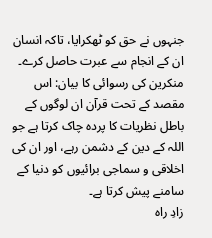جنہوں نے حق کو ٹھکرایا، تاکہ انسان ان کے انجام سے عبرت حاصل کرے۔
منکرین کی رسوائی کا بیان: اس مقصد کے تحت قرآن ان لوگوں کے باطل نظریات کا پردہ چاک کرتا ہے جو اللہ کے دین کے دشمن رہے، اور ان کی اخلاقی و سماجی برائیوں کو دنیا کے سامنے پیش کرتا ہے۔
زادِ راہ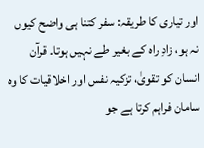اور تیاری کا طریقہ: سفر کتنا ہی واضح کیوں نہ ہو، زادِ راہ کے بغیر طے نہیں ہوتا۔ قرآن انسان کو تقویٰ، تزکیہ نفس اور اخلاقیات کا وہ سامان فراہم کرتا ہے جو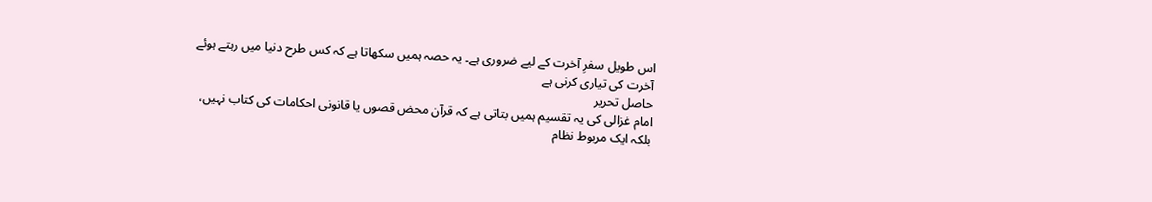اس طویل سفرِ آخرت کے لیے ضروری ہے۔ یہ حصہ ہمیں سکھاتا ہے کہ کس طرح دنیا میں رہتے ہوئے آخرت کی تیاری کرنی ہے
حاصل تحریر
امام غزالی کی یہ تقسیم ہمیں بتاتی ہے کہ قرآن محض قصوں یا قانونی احکامات کی کتاب نہیں، بلکہ ایک مربوط نظام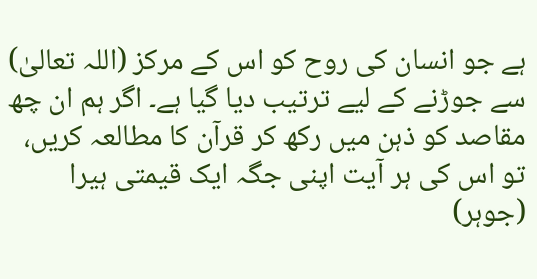ہے جو انسان کی روح کو اس کے مرکز (اللہ تعالیٰ) سے جوڑنے کے لیے ترتیب دیا گیا ہے۔ اگر ہم ان چھ مقاصد کو ذہن میں رکھ کر قرآن کا مطالعہ کریں، تو اس کی ہر آیت اپنی جگہ ایک قیمتی ہیرا (جوہر)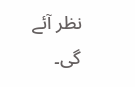نظر آئے گی۔